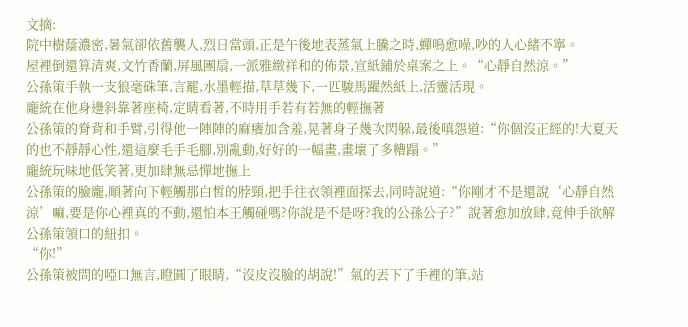文摘:
院中樹蔭濃密,暑氣卻依舊襲人,烈日當頭,正是午後地表蒸氣上騰之時,蟬鳴愈噪,吵的人心緒不寧。
屋裡倒還算清爽,文竹香蘭,屏風團扇,一派雅緻祥和的佈景,宣紙鋪於桌案之上。“心靜自然涼。”
公孫策手執一支狼毫硃筆,言罷,水墨輕描,草草幾下,一匹駿馬躍然紙上,活靈活現。
龐統在他身邊斜靠著座椅,定睛看著,不時用手若有若無的輕撫著
公孫策的脊背和手臂,引得他一陣陣的麻癢加含羞,晃著身子幾次閃躲,最後嗔怨道:“你個沒正經的!大夏天的也不靜靜心性,還這麼毛手毛腳,別亂動,好好的一幅畫,畫壞了多糟蹋。”
龐統玩味地低笑著,更加肆無忌憚地撫上
公孫策的臉龐,順著向下輕觸那白皙的脖頸,把手往衣領裡面探去,同時說道:“你剛才不是還說‘心靜自然涼’嘛,要是你心裡真的不動,還怕本王觸碰嗎?你說是不是呀?我的公孫公子?”說著愈加放肆,竟伸手欲解
公孫策領口的紐扣。
“你!”
公孫策被問的啞口無言,瞪圓了眼睛,“沒皮沒臉的胡說!”氣的丟下了手裡的筆,站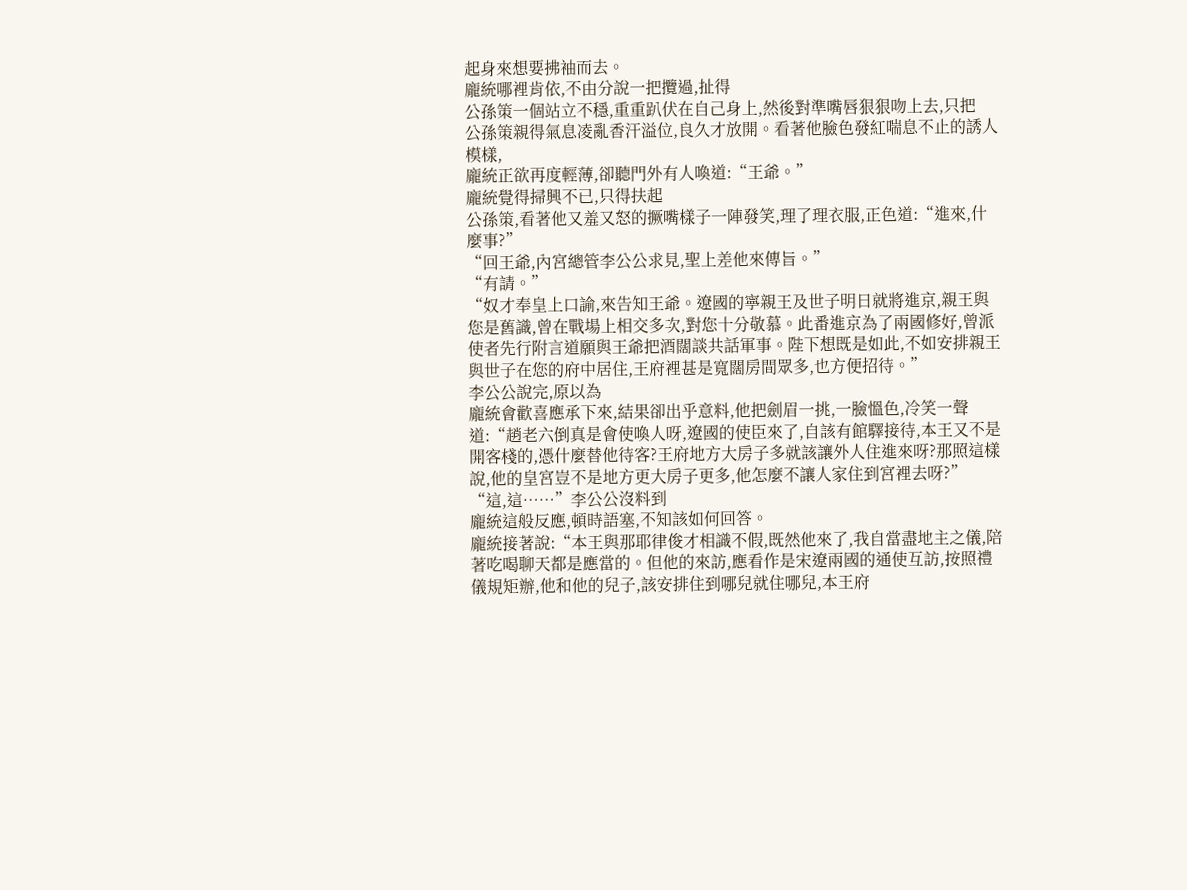起身來想要拂袖而去。
龐統哪裡肯依,不由分說一把攬過,扯得
公孫策一個站立不穩,重重趴伏在自己身上,然後對準嘴唇狠狠吻上去,只把
公孫策親得氣息凌亂香汗溢位,良久才放開。看著他臉色發紅喘息不止的誘人模樣,
龐統正欲再度輕薄,卻聽門外有人喚道:“王爺。”
龐統覺得掃興不已,只得扶起
公孫策,看著他又羞又怒的撅嘴樣子一陣發笑,理了理衣服,正色道:“進來,什麼事?”
“回王爺,內宮總管李公公求見,聖上差他來傳旨。”
“有請。”
“奴才奉皇上口諭,來告知王爺。遼國的寧親王及世子明日就將進京,親王與您是舊識,曾在戰場上相交多次,對您十分敬慕。此番進京為了兩國修好,曾派使者先行附言道願與王爺把酒闊談共話軍事。陛下想既是如此,不如安排親王與世子在您的府中居住,王府裡甚是寬闊房間眾多,也方便招待。”
李公公說完,原以為
龐統會歡喜應承下來,結果卻出乎意料,他把劍眉一挑,一臉慍色,冷笑一聲道:“趙老六倒真是會使喚人呀,遼國的使臣來了,自該有館驛接待,本王又不是開客棧的,憑什麼替他待客?王府地方大房子多就該讓外人住進來呀?那照這樣說,他的皇宮豈不是地方更大房子更多,他怎麼不讓人家住到宮裡去呀?”
“這,這……”李公公沒料到
龐統這般反應,頓時語塞,不知該如何回答。
龐統接著說:“本王與那耶律俊才相識不假,既然他來了,我自當盡地主之儀,陪著吃喝聊天都是應當的。但他的來訪,應看作是宋遼兩國的通使互訪,按照禮儀規矩辦,他和他的兒子,該安排住到哪兒就住哪兒,本王府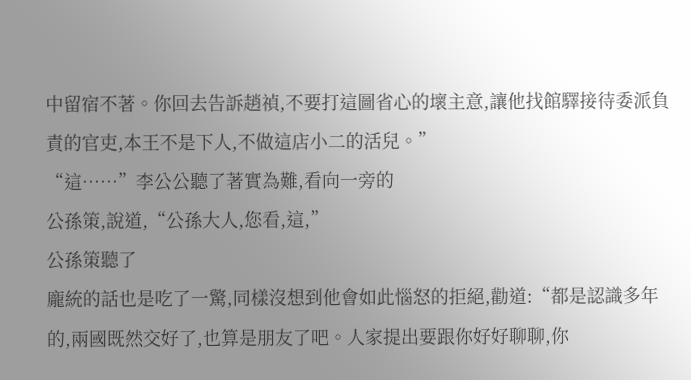中留宿不著。你回去告訴趙禎,不要打這圖省心的壞主意,讓他找館驛接待委派負責的官吏,本王不是下人,不做這店小二的活兒。”
“這……”李公公聽了著實為難,看向一旁的
公孫策,說道,“公孫大人,您看,這,”
公孫策聽了
龐統的話也是吃了一驚,同樣沒想到他會如此惱怒的拒絕,勸道:“都是認識多年的,兩國既然交好了,也算是朋友了吧。人家提出要跟你好好聊聊,你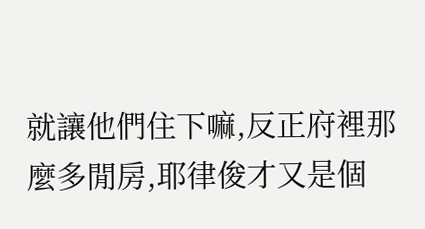就讓他們住下嘛,反正府裡那麼多閒房,耶律俊才又是個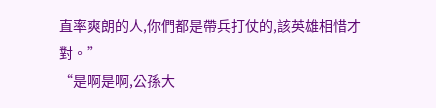直率爽朗的人,你們都是帶兵打仗的,該英雄相惜才對。”
“是啊是啊,公孫大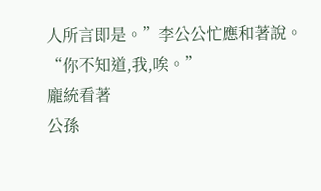人所言即是。”李公公忙應和著說。
“你不知道,我,唉。”
龐統看著
公孫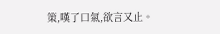策,嘆了口氣,欲言又止。